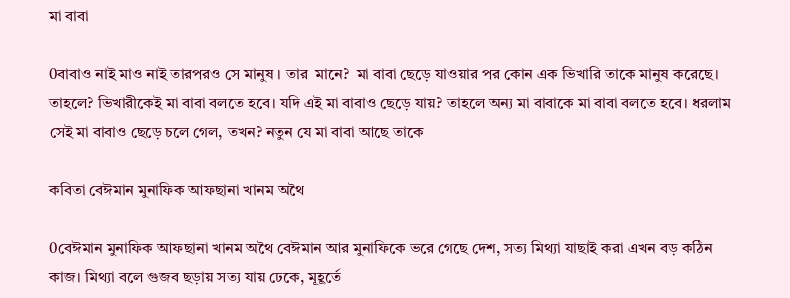মা বাবা

0বাবাও নাই মাও নাই তারপরও সে মানুষ । তার  মানে?  মা বাবা ছেড়ে যাওয়ার পর কোন এক ভিখারি তাকে মানুষ করেছে। তাহলে? ভিখারীকেই মা বাবা বলতে হবে। যদি এই মা বাবাও ছেড়ে যায়? তাহলে অন্য মা বাবাকে মা বাবা বলতে হবে। ধরলাম সেই মা বাবাও ছেড়ে চলে গেল, তখন? নতুন যে মা বাবা আছে তাকে

কবিতা বেঈমান মুনাফিক আফছানা খানম অথৈ

0বেঈমান মুনাফিক আফছানা খানম অথৈ বেঈমান আর মুনাফিকে ভরে গেছে দেশ, সত্য মিথ্যা যাছাই করা এখন বড় কঠিন কাজ। মিথ্যা বলে গুজব ছড়ায় সত্য যায় ঢেকে, মূহূর্তে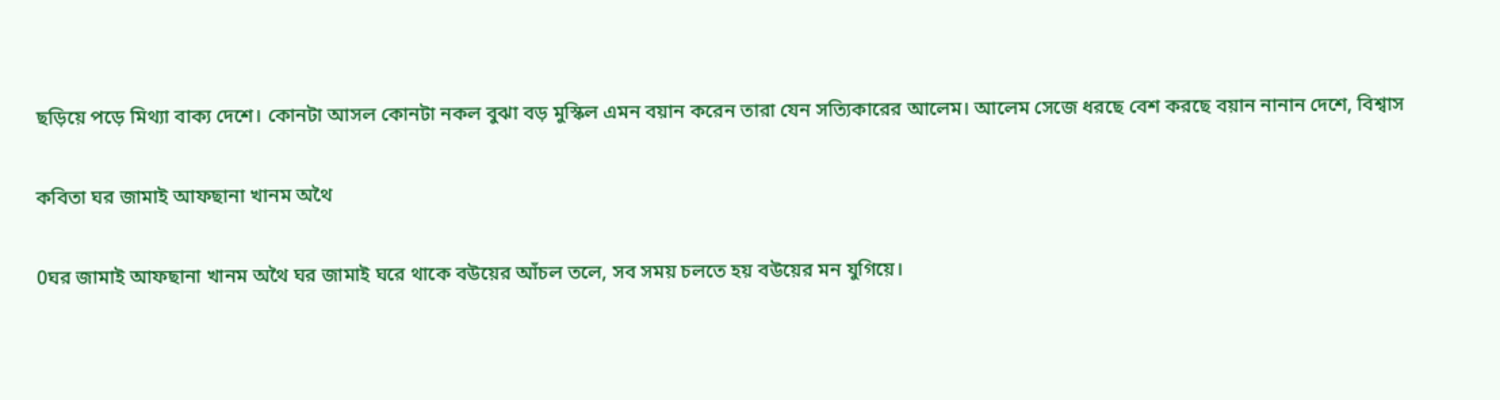ছড়িয়ে পড়ে মিথ্যা বাক্য দেশে। কোনটা আসল কোনটা নকল বুঝা বড় মুস্কিল এমন বয়ান করেন তারা যেন সত্যিকারের আলেম। আলেম সেজে ধরছে বেশ করছে বয়ান নানান দেশে, বিশ্বাস

কবিতা ঘর জামাই আফছানা খানম অথৈ

0ঘর জামাই আফছানা খানম অথৈ ঘর জামাই ঘরে থাকে বউয়ের আঁচল তলে, সব সময় চলতে হয় বউয়ের মন যুগিয়ে।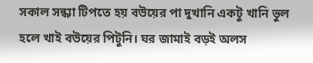সকাল সন্ধ্যা টিপতে হয় বউয়ের পা দুখানি একটু খানি ভুল হলে খাই বউয়ের পিটুনি। ঘর জামাই বড়ই অলস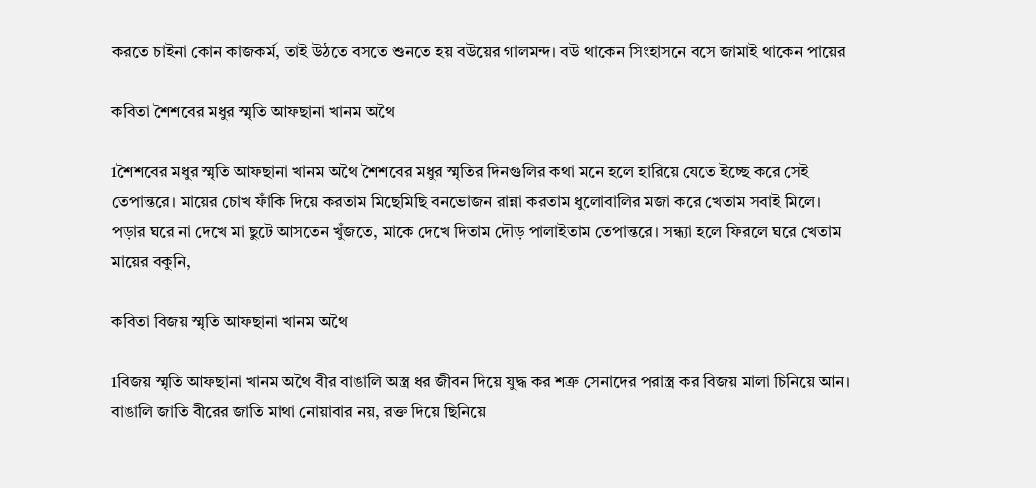করতে চাইনা কোন কাজকর্ম, তাই উঠতে বসতে শুনতে হয় বউয়ের গালমন্দ। বউ থাকেন সিংহাসনে বসে জামাই থাকেন পায়ের

কবিতা শৈশবের মধুর স্মৃতি আফছানা খানম অথৈ

1শৈশবের মধুর স্মৃতি আফছানা খানম অথৈ শৈশবের মধুর স্মৃতির দিনগুলির কথা মনে হলে হারিয়ে যেতে ইচ্ছে করে সেই তেপান্তরে। মায়ের চোখ ফাঁকি দিয়ে করতাম মিছেমিছি বনভোজন রান্না করতাম ধুলোবালির মজা করে খেতাম সবাই মিলে। পড়ার ঘরে না দেখে মা ছুটে আসতেন খুঁজতে, মাকে দেখে দিতাম দৌড় পালাইতাম তেপান্তরে। সন্ধ্যা হলে ফিরলে ঘরে খেতাম মায়ের বকুনি,

কবিতা বিজয় স্মৃতি আফছানা খানম অথৈ

1বিজয় স্মৃতি আফছানা খানম অথৈ বীর বাঙালি অস্ত্র ধর জীবন দিয়ে যুদ্ধ কর শত্রু সেনাদের পরাস্ত্র কর বিজয় মালা চিনিয়ে আন। বাঙালি জাতি বীরের জাতি মাথা নোয়াবার নয়, রক্ত দিয়ে ছিনিয়ে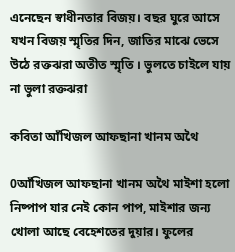এনেছেন স্বাধীনতার বিজয়। বছর ঘুরে আসে যখন বিজয় স্মৃতির দিন, জাতির মাঝে ভেসে উঠে রক্তঝরা অতীত স্মৃতি । ভুলতে চাইলে যায় না ভুলা রক্তঝরা

কবিতা আঁখিজল আফছানা খানম অথৈ

0আঁখিজল আফছানা খানম অথৈ মাইশা হলো নিষ্পাপ যার নেই কোন পাপ, মাইশার জন্য খোলা আছে বেহেশতের দুয়ার। ফুলের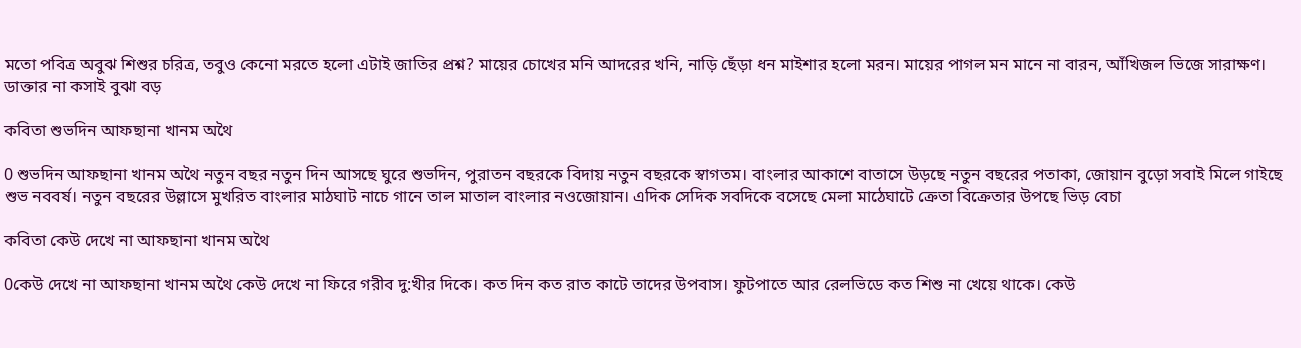মতো পবিত্র অবুঝ শিশুর চরিত্র, তবুও কেনো মরতে হলো এটাই জাতির প্রশ্ন? মায়ের চোখের মনি আদরের খনি, নাড়ি ছেঁড়া ধন মাইশার হলো মরন। মায়ের পাগল মন মানে না বারন, আঁখিজল ভিজে সারাক্ষণ। ডাক্তার না কসাই বুঝা বড়

কবিতা শুভদিন আফছানা খানম অথৈ

0 শুভদিন আফছানা খানম অথৈ নতুন বছর নতুন দিন আসছে ঘুরে শুভদিন, পুরাতন বছরকে বিদায় নতুন বছরকে স্বাগতম। বাংলার আকাশে বাতাসে উড়ছে নতুন বছরের পতাকা, জোয়ান বুড়ো সবাই মিলে গাইছে শুভ নববর্ষ। নতুন বছরের উল্লাসে মুখরিত বাংলার মাঠঘাট নাচে গানে তাল মাতাল বাংলার নওজোয়ান। এদিক সেদিক সবদিকে বসেছে মেলা মাঠেঘাটে ক্রেতা বিক্রেতার উপছে ভিড় বেচা

কবিতা কেউ দেখে না আফছানা খানম অথৈ

0কেউ দেখে না আফছানা খানম অথৈ কেউ দেখে না ফিরে গরীব দু:খীর দিকে। কত দিন কত রাত কাটে তাদের উপবাস। ফুটপাতে আর রেলভিডে কত শিশু না খেয়ে থাকে। কেউ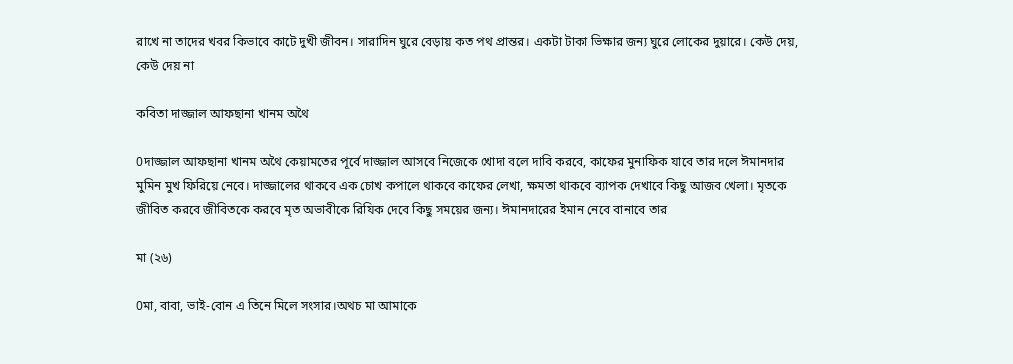রাখে না তাদের খবর কিভাবে কাটে দুখী জীবন। সারাদিন ঘুরে বেড়ায় কত পথ প্রান্তর। একটা টাকা ভিক্ষার জন্য ঘুরে লোকের দুয়ারে। কেউ দেয়, কেউ দেয় না

কবিতা দাজ্জাল আফছানা খানম অথৈ

0দাজ্জাল আফছানা খানম অথৈ কেয়ামতের পূর্বে দাজ্জাল আসবে নিজেকে খোদা বলে দাবি করবে, কাফের মুনাফিক যাবে তার দলে ঈমানদার মুমিন মুখ ফিরিয়ে নেবে। দাজ্জালের থাকবে এক চোখ কপালে থাকবে কাফের লেখা, ক্ষমতা থাকবে ব্যাপক দেখাবে কিছু আজব খেলা। মৃতকে জীবিত করবে জীবিতকে করবে মৃত অভাবীকে রিযিক দেবে কিছু সময়ের জন্য। ঈমানদারের ইমান নেবে বানাবে তার

মা (২৬)

0মা, বাবা, ভাই-বোন এ তিনে মিলে সংসার।অথচ মা আমাকে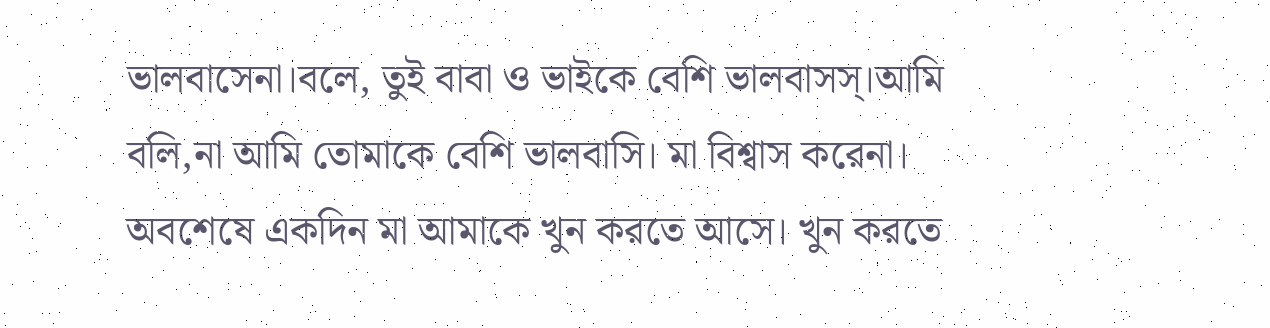ভালবাসেনা।বলে, তুই বাবা ও ভাইকে বেশি ভালবাসস্।আমি বলি,না আমি তোমাকে বেশি ভালবাসি। মা বিশ্বাস করেনা। অবশেষে একদিন মা আমাকে খুন করতে আসে। খুন করতে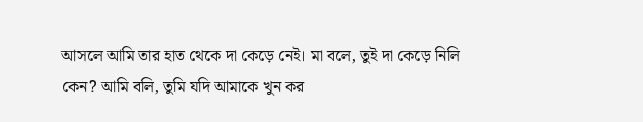আসলে আমি তার হাত থেকে দা কেড়ে নেই। মা বলে, তুই দা কেড়ে নিলি কেন? আমি বলি, তুমি যদি আমাকে খুন কর